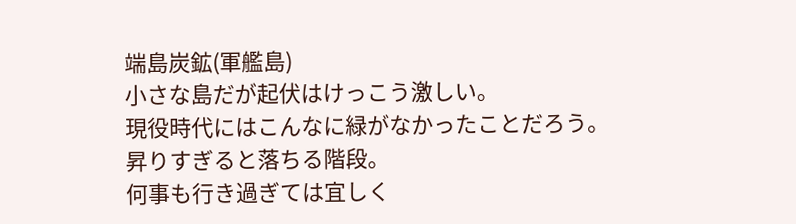端島炭鉱(軍艦島)
小さな島だが起伏はけっこう激しい。
現役時代にはこんなに緑がなかったことだろう。
昇りすぎると落ちる階段。
何事も行き過ぎては宜しく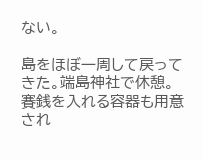ない。

島をほぼ一周して戻ってきた。端島神社で休憩。
賽銭を入れる容器も用意され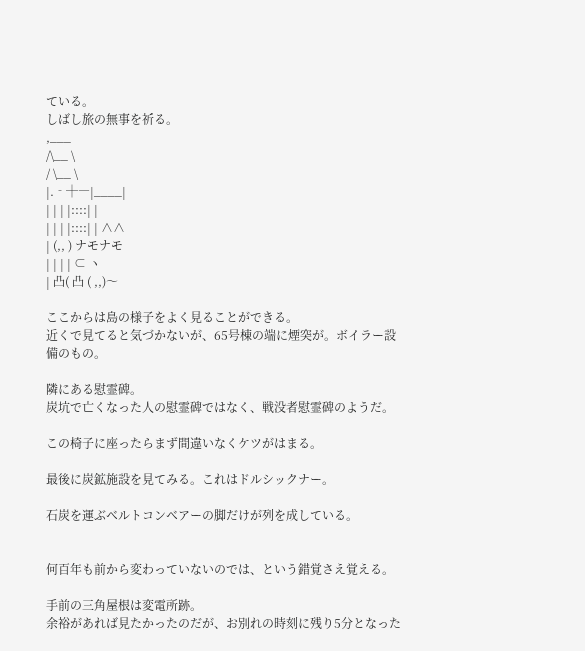ている。
しばし旅の無事を祈る。
,___
/\__ \
/ \__ \
|.‐┼―|____|
| | | |::::| |
| | | |::::| | ∧∧
| (,, ) ナモナモ
| | | | ⊂ ヽ
| 凸( 凸 ( ,,)〜

ここからは島の様子をよく見ることができる。
近くで見てると気づかないが、65号棟の端に煙突が。ボイラー設備のもの。

隣にある慰霊碑。
炭坑で亡くなった人の慰霊碑ではなく、戦没者慰霊碑のようだ。

この椅子に座ったらまず間違いなくケツがはまる。

最後に炭鉱施設を見てみる。これはドルシックナー。

石炭を運ぶベルトコンベアーの脚だけが列を成している。


何百年も前から変わっていないのでは、という錯覚さえ覚える。

手前の三角屋根は変電所跡。
余裕があれば見たかったのだが、お別れの時刻に残り5分となった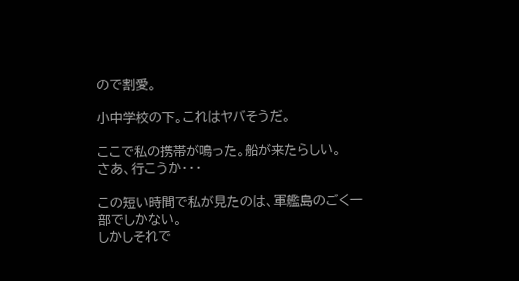ので割愛。

小中学校の下。これはヤバそうだ。

ここで私の携帯が鳴った。船が来たらしい。
さあ、行こうか・・・

この短い時間で私が見たのは、軍艦島のごく一部でしかない。
しかしそれで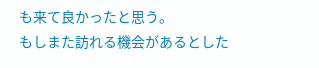も来て良かったと思う。
もしまた訪れる機会があるとした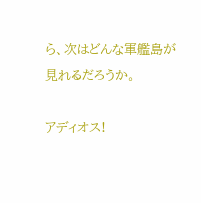ら、次はどんな軍艦島が見れるだろうか。

アディオス!